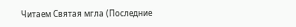Читаем Святая мгла (Последние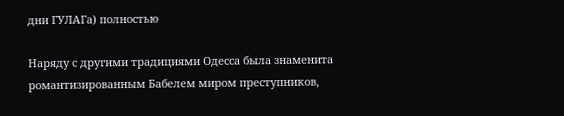дни ГУЛАГа) полностью

Наряду с другими традициями Одесса была знаменита романтизированным Бабелем миром преступников,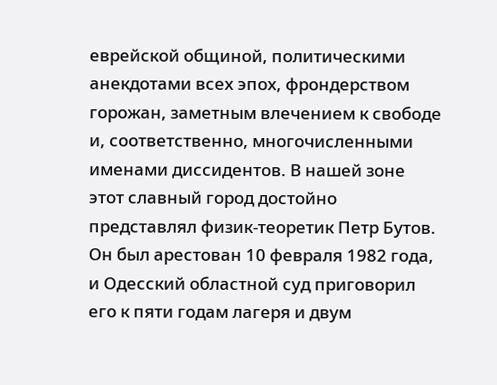еврейской общиной, политическими анекдотами всех эпох, фрондерством горожан, заметным влечением к свободе и, соответственно, многочисленными именами диссидентов. В нашей зоне этот славный город достойно представлял физик-теоретик Петр Бутов. Он был арестован 10 февраля 1982 года, и Одесский областной суд приговорил его к пяти годам лагеря и двум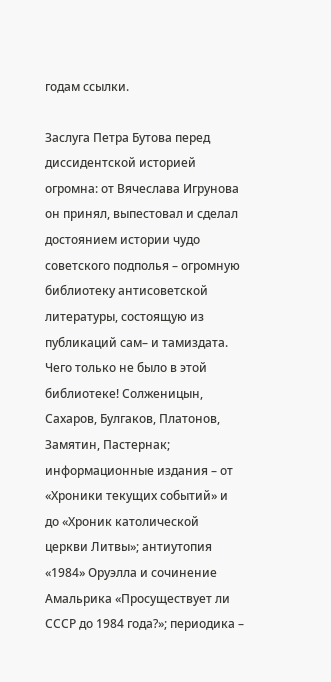годам ссылки.

Заслуга Петра Бутова перед диссидентской историей огромна: от Вячеслава Игрунова он принял, выпестовал и сделал достоянием истории чудо советского подполья – огромную библиотеку антисоветской литературы, состоящую из публикаций сам– и тамиздата. Чего только не было в этой библиотеке! Солженицын, Сахаров, Булгаков, Платонов, Замятин, Пастернак; информационные издания – от «Хроники текущих событий» и до «Хроник католической церкви Литвы»; антиутопия «1984» Оруэлла и сочинение Амальрика «Просуществует ли СССР до 1984 года?»; периодика –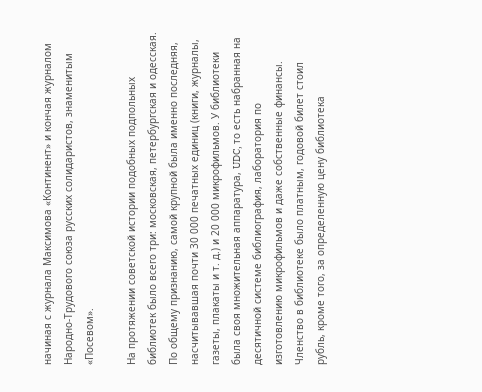начиная с журнала Максимова «Континент» и кончая журналом Народно-Трудового союза русских солидаристов, знаменитым «Посевом».

На протяжении советской истории подобных подпольных библиотек было всего три: московская, петербургская и одесская. По общему признанию, самой крупной была именно последняя, насчитывавшая почти 30 000 печатных единиц (книги, журналы, газеты, плакаты и т. д.) и 20 000 микрофильмов. У библиотеки была своя множительная аппаратура, UDC, то есть набранная на десятичной системе библиография, лаборатория по изготовлению микрофильмов и даже собственные финансы. Членство в библиотеке было платным, годовой билет стоил рубль, кроме того, за определенную цену библиотека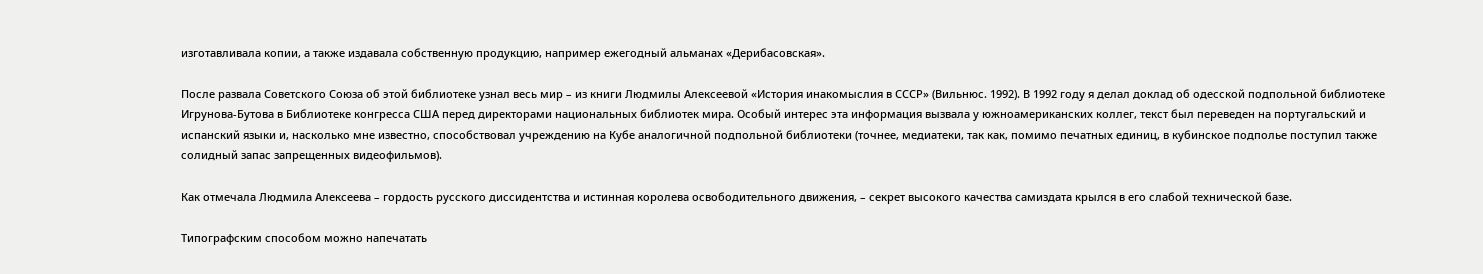изготавливала копии, а также издавала собственную продукцию, например ежегодный альманах «Дерибасовская».

После развала Советского Союза об этой библиотеке узнал весь мир – из книги Людмилы Алексеевой «История инакомыслия в СССР» (Вильнюс. 1992). В 1992 году я делал доклад об одесской подпольной библиотеке Игрунова-Бутова в Библиотеке конгресса США перед директорами национальных библиотек мира. Особый интерес эта информация вызвала у южноамериканских коллег, текст был переведен на португальский и испанский языки и, насколько мне известно, способствовал учреждению на Кубе аналогичной подпольной библиотеки (точнее, медиатеки, так как, помимо печатных единиц, в кубинское подполье поступил также солидный запас запрещенных видеофильмов).

Как отмечала Людмила Алексеева – гордость русского диссидентства и истинная королева освободительного движения, – секрет высокого качества самиздата крылся в его слабой технической базе.

Типографским способом можно напечатать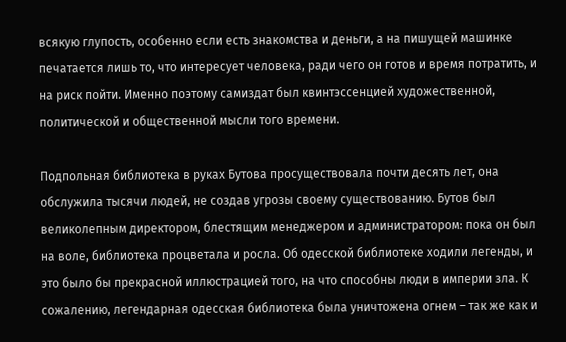всякую глупость, особенно если есть знакомства и деньги, а на пишущей машинке печатается лишь то, что интересует человека, ради чего он готов и время потратить, и на риск пойти. Именно поэтому самиздат был квинтэссенцией художественной, политической и общественной мысли того времени.

Подпольная библиотека в руках Бутова просуществовала почти десять лет, она обслужила тысячи людей, не создав угрозы своему существованию. Бутов был великолепным директором, блестящим менеджером и администратором: пока он был на воле, библиотека процветала и росла. Об одесской библиотеке ходили легенды, и это было бы прекрасной иллюстрацией того, на что способны люди в империи зла. К сожалению, легендарная одесская библиотека была уничтожена огнем – так же как и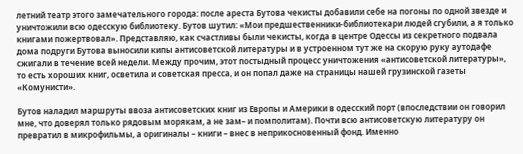летний театр этого замечательного города: после ареста Бутова чекисты добавили себе на погоны по одной звезде и уничтожили всю одесскую библиотеку. Бутов шутил: «Мои предшественники-библиотекари людей сгубили, а я только книгами пожертвовал». Представляю, как счастливы были чекисты, когда в центре Одессы из секретного подвала дома подруги Бутова выносили кипы антисоветской литературы и в устроенном тут же на скорую руку аутодафе сжигали в течение всей недели. Между прочим, этот постыдный процесс уничтожения «антисоветской литературы», то есть хороших книг, осветила и советская пресса, и он попал даже на страницы нашей грузинской газеты «Комунисти».

Бутов наладил маршруты ввоза антисоветских книг из Европы и Америки в одесский порт (впоследствии он говорил мне, что доверял только рядовым морякам, а не зам– и помполитам). Почти всю антисоветскую литературу он превратил в микрофильмы, а оригиналы – книги – внес в неприкосновенный фонд. Именно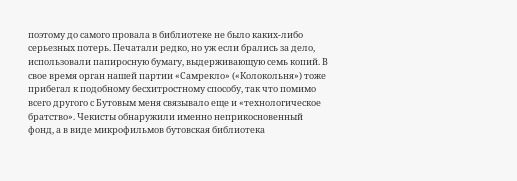поэтому до самого провала в библиотеке не было каких-либо серьезных потерь. Печатали редко, но уж если брались за дело, использовали папиросную бумагу, выдерживающую семь копий. В свое время орган нашей партии «Самрекло» («Колокольня») тоже прибегал к подобному бесхитростному способу, так что помимо всего другого с Бутовым меня связывало еще и «технологическое братство». Чекисты обнаружили именно неприкосновенный фонд, а в виде микрофильмов бутовская библиотека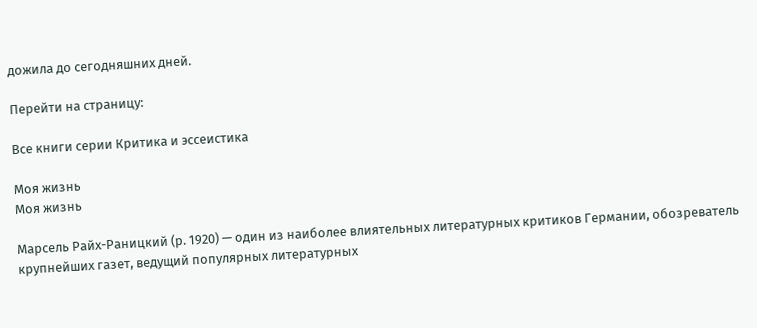дожила до сегодняшних дней.

Перейти на страницу:

Все книги серии Критика и эссеистика

Моя жизнь
Моя жизнь

Марсель Райх-Раницкий (р. 1920) — один из наиболее влиятельных литературных критиков Германии, обозреватель крупнейших газет, ведущий популярных литературных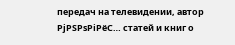передач на телевидении, автор РјРЅРѕРіРёС… статей и книг о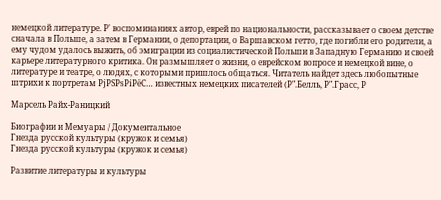немецкой литературе. Р' воспоминаниях автор, еврей по национальности, рассказывает о своем детстве сначала в Польше, а затем в Германии, о депортации, о Варшавском гетто, где погибли его родители, а ему чудом удалось выжить, об эмиграции из социалистической Польши в Западную Германию и своей карьере литературного критика. Он размышляет о жизни, о еврейском вопросе и немецкой вине, о литературе и театре, о людях, с которыми пришлось общаться. Читатель найдет здесь любопытные штрихи к портретам РјРЅРѕРіРёС… известных немецких писателей (Р".Белль, Р".Грасс, Р

Марсель Райх-Раницкий

Биографии и Мемуары / Документальное
Гнезда русской культуры (кружок и семья)
Гнезда русской культуры (кружок и семья)

Развитие литературы и культуры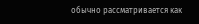обычно рассматривается как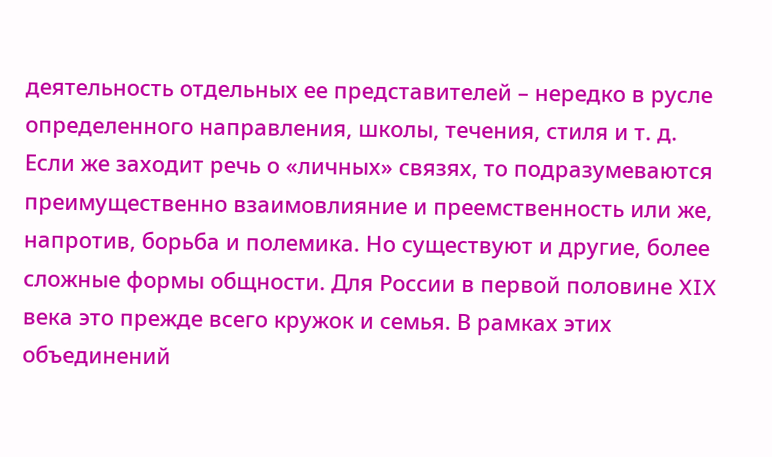деятельность отдельных ее представителей – нередко в русле определенного направления, школы, течения, стиля и т. д. Если же заходит речь о «личных» связях, то подразумеваются преимущественно взаимовлияние и преемственность или же, напротив, борьба и полемика. Но существуют и другие, более сложные формы общности. Для России в первой половине XIX века это прежде всего кружок и семья. В рамках этих объединений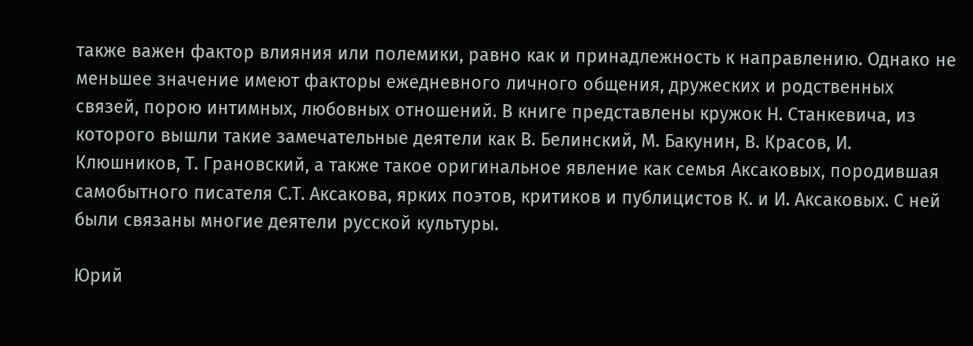также важен фактор влияния или полемики, равно как и принадлежность к направлению. Однако не меньшее значение имеют факторы ежедневного личного общения, дружеских и родственных связей, порою интимных, любовных отношений. В книге представлены кружок Н. Станкевича, из которого вышли такие замечательные деятели как В. Белинский, М. Бакунин, В. Красов, И. Клюшников, Т. Грановский, а также такое оригинальное явление как семья Аксаковых, породившая самобытного писателя С.Т. Аксакова, ярких поэтов, критиков и публицистов К. и И. Аксаковых. С ней были связаны многие деятели русской культуры.

Юрий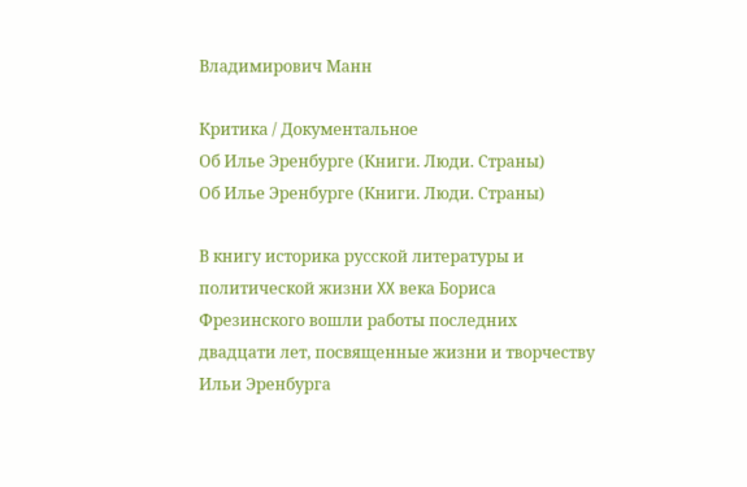Владимирович Манн

Критика / Документальное
Об Илье Эренбурге (Книги. Люди. Страны)
Об Илье Эренбурге (Книги. Люди. Страны)

В книгу историка русской литературы и политической жизни XX века Бориса Фрезинского вошли работы последних двадцати лет, посвященные жизни и творчеству Ильи Эренбурга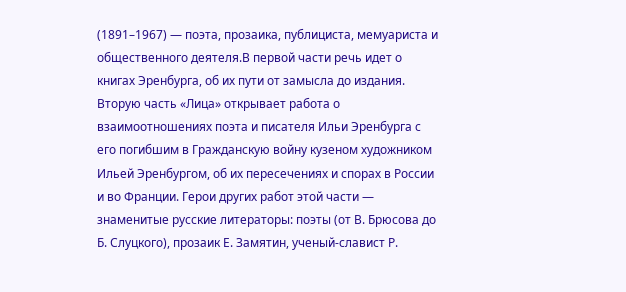(1891–1967) — поэта, прозаика, публициста, мемуариста и общественного деятеля.В первой части речь идет о книгах Эренбурга, об их пути от замысла до издания. Вторую часть «Лица» открывает работа о взаимоотношениях поэта и писателя Ильи Эренбурга с его погибшим в Гражданскую войну кузеном художником Ильей Эренбургом, об их пересечениях и спорах в России и во Франции. Герои других работ этой части — знаменитые русские литераторы: поэты (от В. Брюсова до Б. Слуцкого), прозаик Е. Замятин, ученый-славист Р.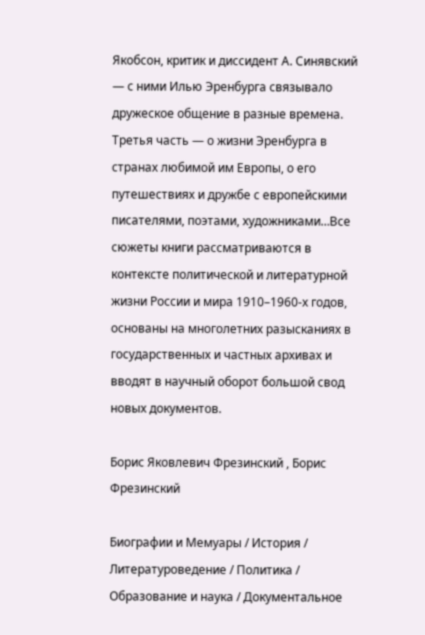Якобсон, критик и диссидент А. Синявский — с ними Илью Эренбурга связывало дружеское общение в разные времена. Третья часть — о жизни Эренбурга в странах любимой им Европы, о его путешествиях и дружбе с европейскими писателями, поэтами, художниками…Все сюжеты книги рассматриваются в контексте политической и литературной жизни России и мира 1910–1960-х годов, основаны на многолетних разысканиях в государственных и частных архивах и вводят в научный оборот большой свод новых документов.

Борис Яковлевич Фрезинский , Борис Фрезинский

Биографии и Мемуары / История / Литературоведение / Политика / Образование и наука / Документальное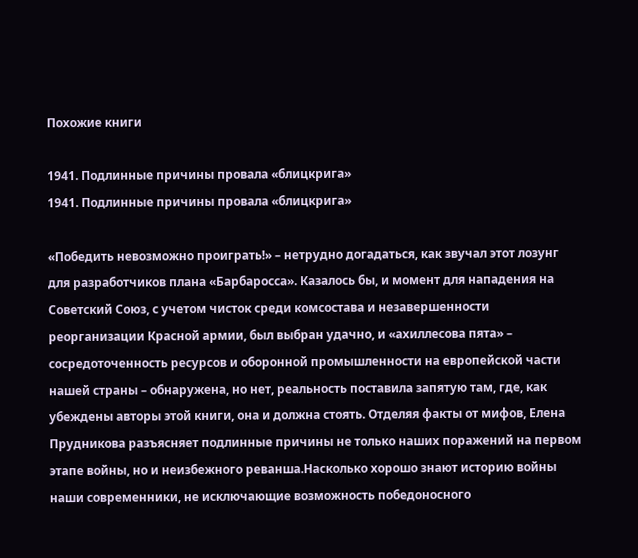Похожие книги

1941. Подлинные причины провала «блицкрига»
1941. Подлинные причины провала «блицкрига»

«Победить невозможно проиграть!» – нетрудно догадаться, как звучал этот лозунг для разработчиков плана «Барбаросса». Казалось бы, и момент для нападения на Советский Союз, с учетом чисток среди комсостава и незавершенности реорганизации Красной армии, был выбран удачно, и «ахиллесова пята» – сосредоточенность ресурсов и оборонной промышленности на европейской части нашей страны – обнаружена, но нет, реальность поставила запятую там, где, как убеждены авторы этой книги, она и должна стоять. Отделяя факты от мифов, Елена Прудникова разъясняет подлинные причины не только наших поражений на первом этапе войны, но и неизбежного реванша.Насколько хорошо знают историю войны наши современники, не исключающие возможность победоносного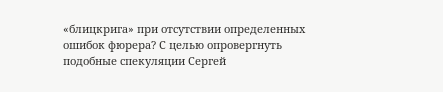«блицкрига» при отсутствии определенных ошибок фюрера? С целью опровергнуть подобные спекуляции Сергей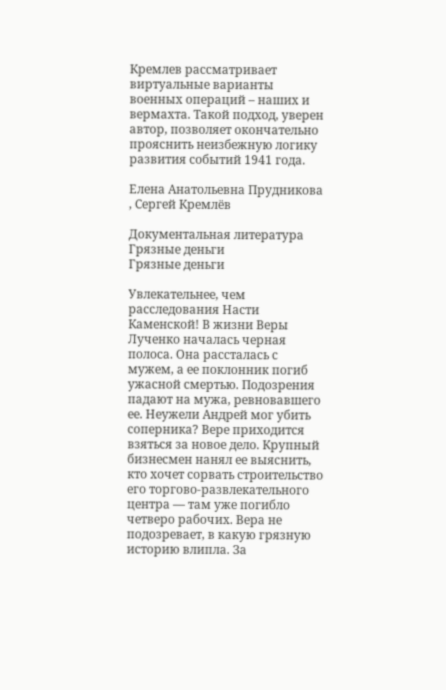Кремлев рассматривает виртуальные варианты военных операций – наших и вермахта. Такой подход, уверен автор, позволяет окончательно прояснить неизбежную логику развития событий 1941 года.

Елена Анатольевна Прудникова , Сергей Кремлёв

Документальная литература
Грязные деньги
Грязные деньги

Увлекательнее, чем расследования Насти Каменской! В жизни Веры Лученко началась черная полоса. Она рассталась с мужем, а ее поклонник погиб ужасной смертью. Подозрения падают на мужа, ревновавшего ее. Неужели Андрей мог убить соперника? Вере приходится взяться за новое дело. Крупный бизнесмен нанял ее выяснить, кто хочет сорвать строительство его торгово-развлекательного центра — там уже погибло четверо рабочих. Вера не подозревает, в какую грязную историю влипла. За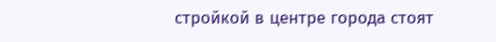стройкой в центре города стоят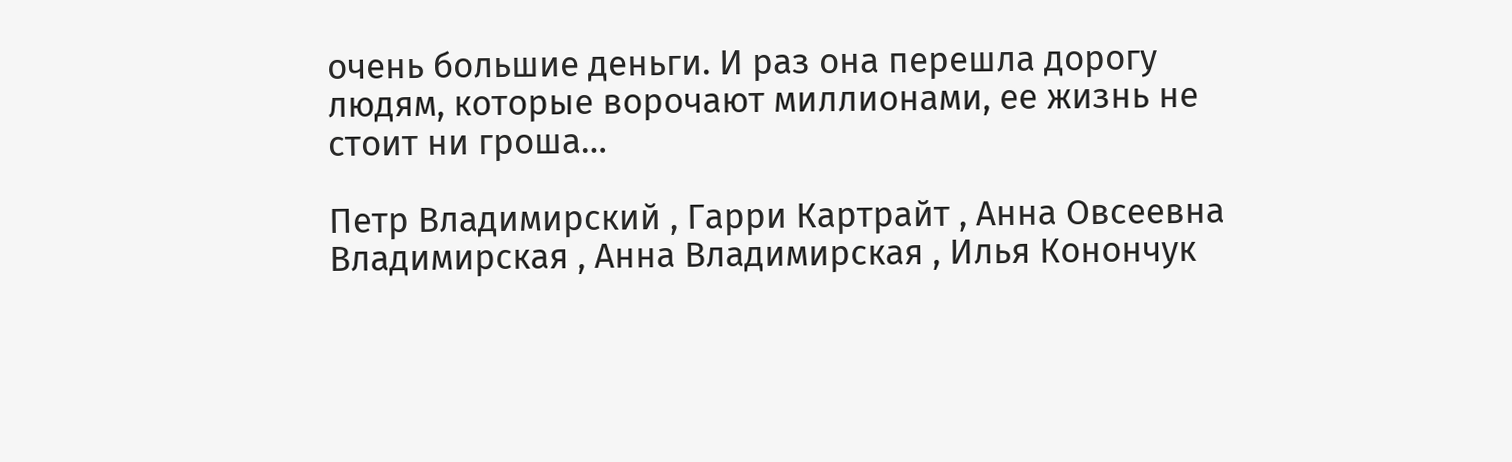очень большие деньги. И раз она перешла дорогу людям, которые ворочают миллионами, ее жизнь не стоит ни гроша…

Петр Владимирский , Гарри Картрайт , Анна Овсеевна Владимирская , Анна Владимирская , Илья Конончук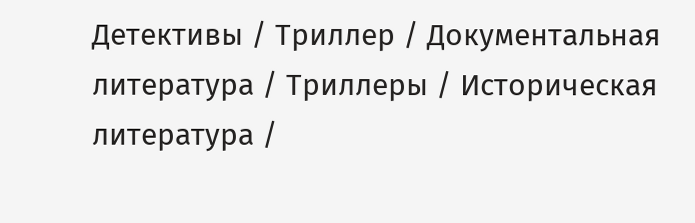Детективы / Триллер / Документальная литература / Триллеры / Историческая литература /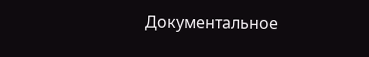Документальное